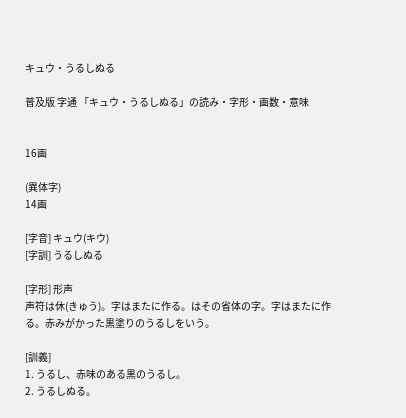キュウ・うるしぬる

普及版 字通 「キュウ・うるしぬる」の読み・字形・画数・意味


16画

(異体字)
14画

[字音] キュウ(キウ)
[字訓] うるしぬる

[字形] 形声
声符は休(きゅう)。字はまたに作る。はその省体の字。字はまたに作る。赤みがかった黒塗りのうるしをいう。

[訓義]
1. うるし、赤味のある黒のうるし。
2. うるしぬる。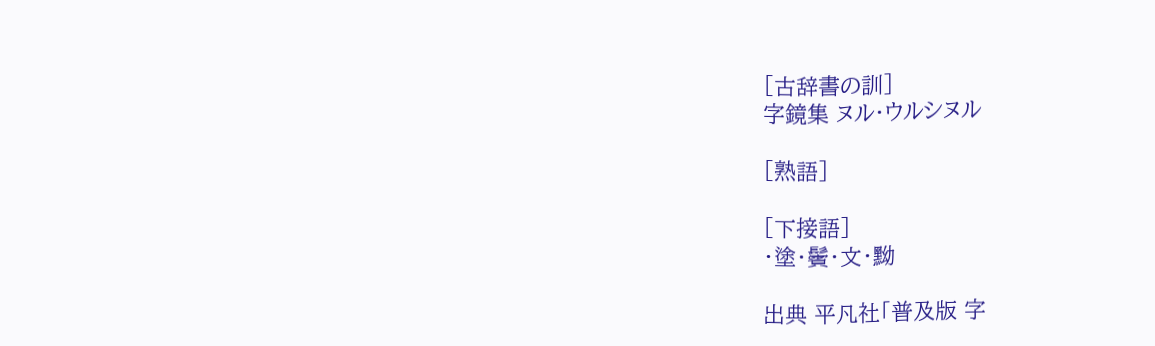[古辞書の訓]
字鏡集 ヌル・ウルシヌル

[熟語]

[下接語]
・塗・鬢・文・黝

出典 平凡社「普及版 字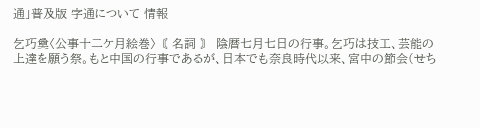通」普及版 字通について 情報

乞巧奠〈公事十二ケ月絵巻〉〘 名詞 〙 陰暦七月七日の行事。乞巧は技工、芸能の上達を願う祭。もと中国の行事であるが、日本でも奈良時代以来、宮中の節会(せち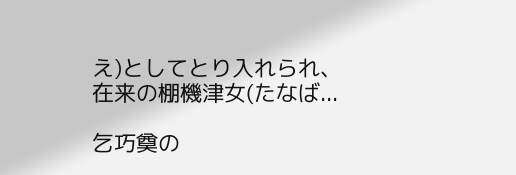え)としてとり入れられ、在来の棚機津女(たなば...

乞巧奠の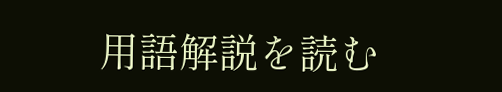用語解説を読む